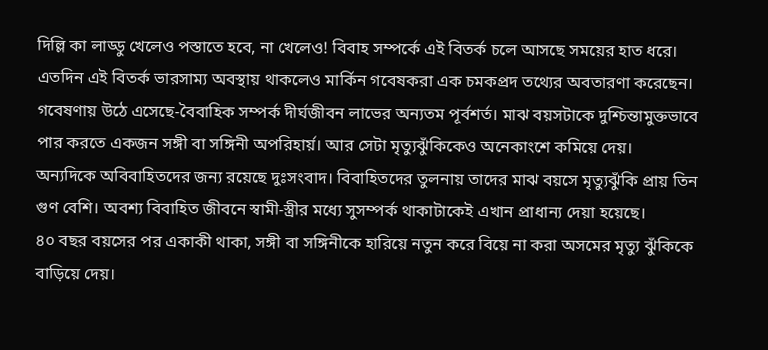দিল্লি কা লাড্ডু খেলেও পস্তাতে হবে, না খেলেও! বিবাহ সম্পর্কে এই বিতর্ক চলে আসছে সময়ের হাত ধরে। এতদিন এই বিতর্ক ভারসাম্য অবস্থায় থাকলেও মার্কিন গবেষকরা এক চমকপ্রদ তথ্যের অবতারণা করেছেন।
গবেষণায় উঠে এসেছে-বৈবাহিক সম্পর্ক দীর্ঘজীবন লাভের অন্যতম পূর্বশর্ত। মাঝ বয়সটাকে দুশ্চিন্তামুক্তভাবে পার করতে একজন সঙ্গী বা সঙ্গিনী অপরিহার্য়। আর সেটা মৃত্যুঝুঁকিকেও অনেকাংশে কমিয়ে দেয়।
অন্যদিকে অবিবাহিতদের জন্য রয়েছে দুঃসংবাদ। বিবাহিতদের তুলনায় তাদের মাঝ বয়সে মৃত্যুঝুঁকি প্রায় তিন গুণ বেশি। অবশ্য বিবাহিত জীবনে স্বামী-স্ত্রীর মধ্যে সুসম্পর্ক থাকাটাকেই এখান প্রাধান্য দেয়া হয়েছে।
৪০ বছর বয়সের পর একাকী থাকা, সঙ্গী বা সঙ্গিনীকে হারিয়ে নতুন করে বিয়ে না করা অসমের মৃত্যু ঝুঁকিকে বাড়িয়ে দেয়।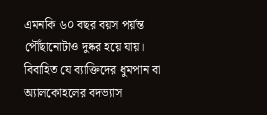এমনকি ৬০ বছর বয়স পর্য়ন্ত পৌঁছানোটাও দুষ্কর হয়ে যায়।
বিবাহিত যে ব্যাক্তিদের ধুমপান বা অ্যালকোহলের বদভ্যাস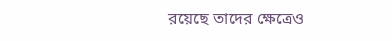রয়েছে তাদের ক্ষেত্রেও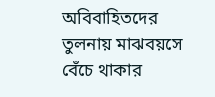অবিবাহিতদের তুলনায় মাঝবয়সে বেঁচে থাকার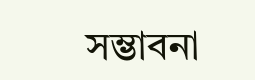সম্ভাবনা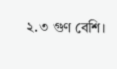২.৩ গুণ বেশি।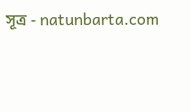সূত্র - natunbarta.com